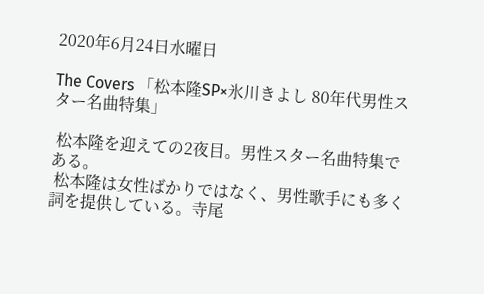2020年6月24日水曜日

The Covers 「松本隆SP×氷川きよし 80年代男性スター名曲特集」

 松本隆を迎えての2夜目。男性スター名曲特集である。
 松本隆は女性ばかりではなく、男性歌手にも多く詞を提供している。寺尾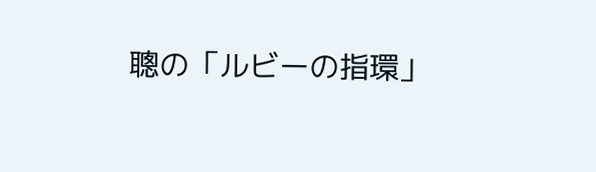聰の「ルビーの指環」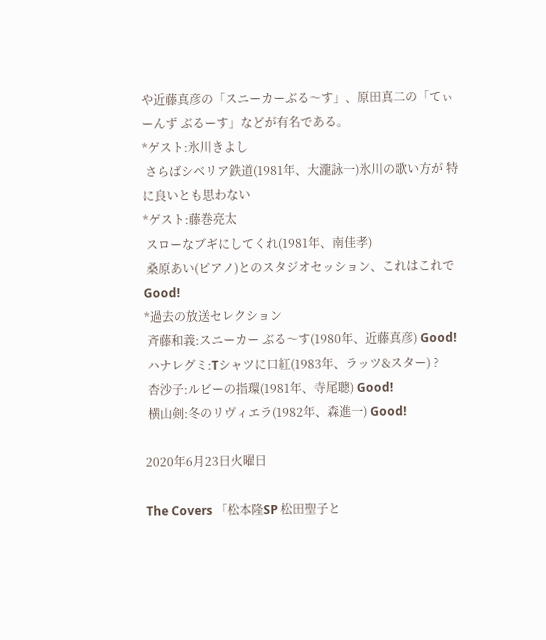や近藤真彦の「スニーカーぶる〜す」、原田真二の「てぃーんず ぶるーす」などが有名である。
*ゲスト:氷川きよし
 さらばシベリア鉄道(1981年、大瀧詠一)氷川の歌い方が 特に良いとも思わない
*ゲスト:藤巻亮太
 スローなブギにしてくれ(1981年、南佳孝)
 桑原あい(ピアノ)とのスタジオセッション、これはこれでGood!
*過去の放送セレクション
 斉藤和義:スニーカー ぶる〜す(1980年、近藤真彦) Good!
 ハナレグミ:Tシャツに口紅(1983年、ラッツ&スター) ?
 杏沙子:ルビーの指環(1981年、寺尾聰) Good!
 横山剣:冬のリヴィエラ(1982年、森進一) Good!

2020年6月23日火曜日

The Covers 「松本隆SP 松田聖子と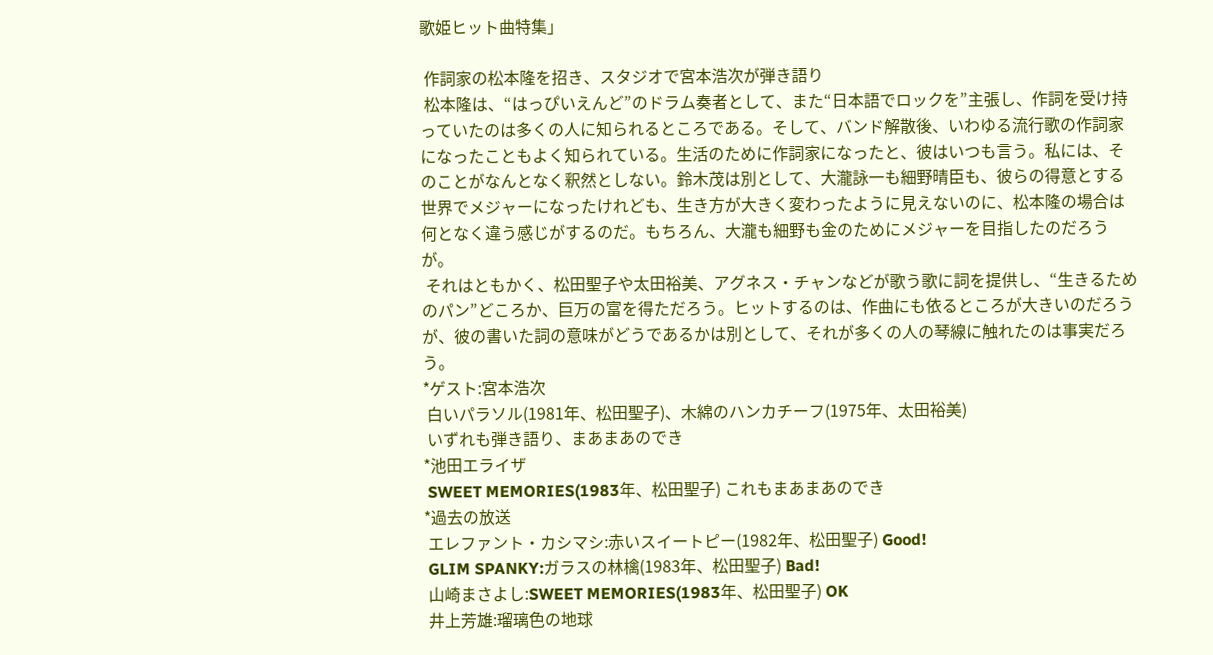歌姫ヒット曲特集」

 作詞家の松本隆を招き、スタジオで宮本浩次が弾き語り
 松本隆は、“はっぴいえんど”のドラム奏者として、また“日本語でロックを”主張し、作詞を受け持っていたのは多くの人に知られるところである。そして、バンド解散後、いわゆる流行歌の作詞家になったこともよく知られている。生活のために作詞家になったと、彼はいつも言う。私には、そのことがなんとなく釈然としない。鈴木茂は別として、大瀧詠一も細野晴臣も、彼らの得意とする世界でメジャーになったけれども、生き方が大きく変わったように見えないのに、松本隆の場合は何となく違う感じがするのだ。もちろん、大瀧も細野も金のためにメジャーを目指したのだろうが。
 それはともかく、松田聖子や太田裕美、アグネス・チャンなどが歌う歌に詞を提供し、“生きるためのパン”どころか、巨万の富を得ただろう。ヒットするのは、作曲にも依るところが大きいのだろうが、彼の書いた詞の意味がどうであるかは別として、それが多くの人の琴線に触れたのは事実だろう。
*ゲスト:宮本浩次
 白いパラソル(1981年、松田聖子)、木綿のハンカチーフ(1975年、太田裕美)
 いずれも弾き語り、まあまあのでき
*池田エライザ
 SWEET MEMORIES(1983年、松田聖子) これもまあまあのでき
*過去の放送
 エレファント・カシマシ:赤いスイートピー(1982年、松田聖子) Good!
 GLIM SPANKY:ガラスの林檎(1983年、松田聖子) Bad!
 山崎まさよし:SWEET MEMORIES(1983年、松田聖子) OK
 井上芳雄:瑠璃色の地球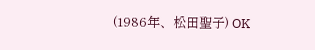(1986年、松田聖子) OK